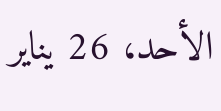الأحد، 26 يناير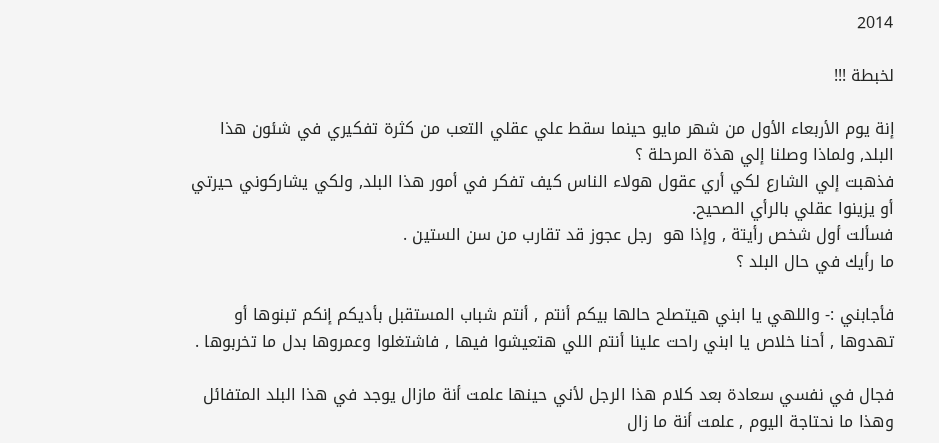2014

لخبطة !!!

إنة يوم الأربعاء الأول من شهر مايو حينما سقط علي عقلي التعب من كثرة تفكيري في شئون هذا البلد, ولماذا وصلنا إلي هذة المرحلة ؟
فذهبت إلي الشارع لكي أري عقول هولاء الناس كيف تفكر في أمور هذا البلد, ولكي يشاركوني حيرتي أو يزينوا عقلي بالرأي الصحيح.
فسألت أول شخص رأيتة , وإذا هو  رجل عجوز قد تقارب من سن الستين .
ما رأيك في حال البلد ؟

فأجابني :- واللهي يا ابني هيتصلح حالها بيكم أنتم , أنتم شباب المستقبل بأديكم إنكم تبنوها أو تهدوها , أحنا خلاص يا ابني راحت علينا أنتم اللي هتعيشوا فيها , فاشتغلوا وعمروها بدل ما تخربوها .

فجال في نفسي سعادة بعد كلام هذا الرجل لأني حينها علمت أنة مازال يوجد في هذا البلد المتفائل وهذا ما نحتاجة اليوم , علمت أنة ما زال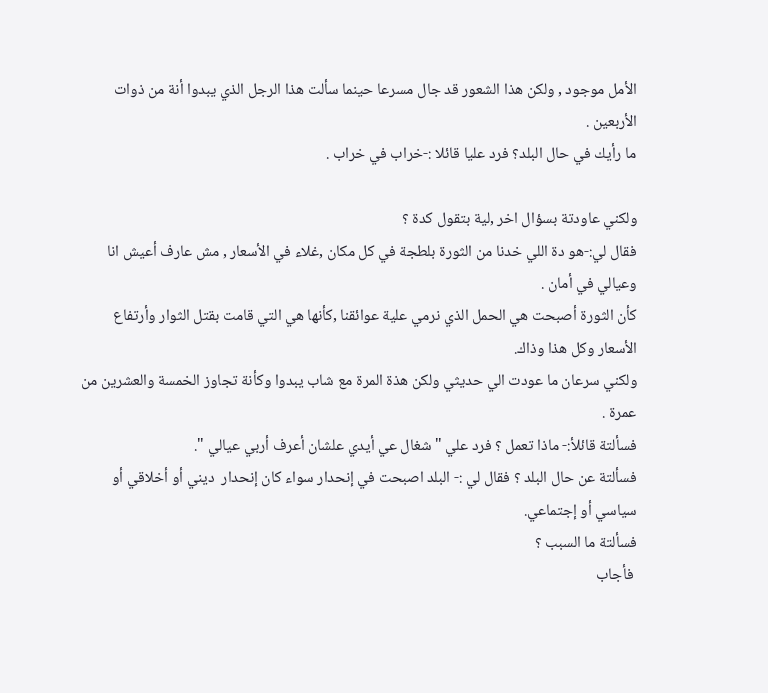الأمل موجود , ولكن هذا الشعور قد جال مسرعا حينما سألت هذا الرجل الذي يبدوا أنة من ذوات الأربعين .
ما رأيك في حال البلد؟ فرد عليا قائلا :-خراب في خراب .

ولكني عاودتة بسؤال اخر ,لية بتقول كدة ؟
فقال لي:-هو دة اللي خدنا من الثورة بلطجة في كل مكان ,غلاء في الأسعار , مش عارف أعيش انا وعيالي في أمان .
كأن الثورة أصبحت هي الحمل الذي نرمي علية عوائقنا ,كأنها هي التي قامت بقتل الثوار وأرتفاع الأسعار وكل هذا وذاك.
ولكني سرعان ما عودت الي حديثي ولكن هذة المرة مع شاب يبدوا وكأنة تجاوز الخمسة والعشرين من عمرة .
فسألتة قائلأ:- ماذا تعمل ؟ فرد علي " شغال عي أيدي علشان أعرف أربي عيالي ".
فسألتة عن حال البلد ؟ فقال لي :- البلد اصبحت في إنحدار سواء كان إنحدار  ديني أو أخلاقي أو سياسي أو إجتماعي.
فسألتة ما السبب ؟
 فأجاب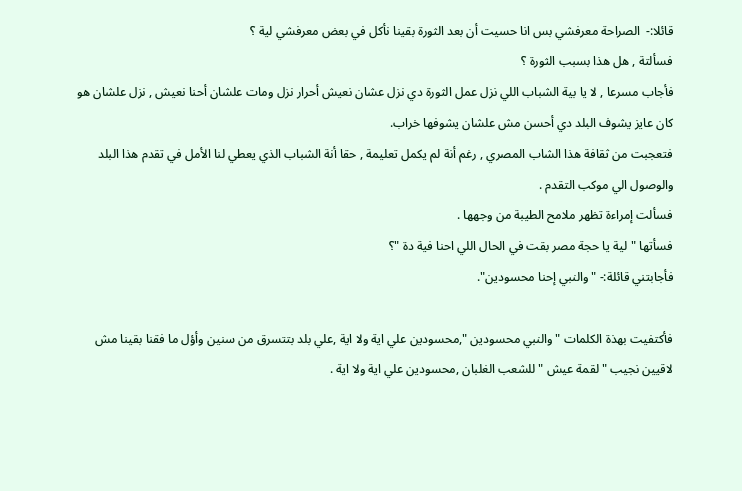قائلا:-  الصراحة معرفشي بس انا حسيت أن بعد الثورة بقينا نأكل في بعض معرفشي لية ؟
فسألتة , هل هذا بسبب الثورة ؟
فأجاب مسرعا , لا يا بية الشباب اللي نزل عمل الثورة دي نزل عشان نعيش أحرار نزل ومات علشان أحنا نعيش , نزل علشان هو كان عايز يشوف البلد دي أحسن مش علشان يشوفها خراب.
فتعجبت من ثقافة هذا الشاب المصري , رغم أنة لم يكمل تعليمة , حقا أنة الشباب الذي يعطي لنا الأمل في تقدم هذا البلد والوصول الي موكب التقدم .
فسألت إمراءة تظهر ملامح الطيبة من وجهها .
فسأتها "لية يا حجة مصر بقت في الحال اللي احنا فية دة "؟
فأجابتني قائلة:- "والنبي إحنا محسودين".

فأكتفيت بهذة الكلمات "والنبي محسودين ",محسودين علي اية ولا اية ,علي بلد بتتسرق من سنين وأؤل ما فقنا بقينا مش لاقيين نجيب "لقمة عيش "للشعب الغلبان ,محسودين علي اية ولا اية .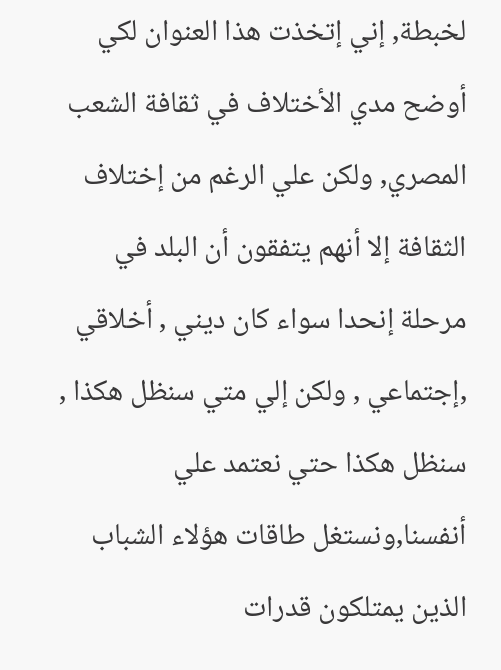لخبطة, إني إتخذت هذا العنوان لكي أوضح مدي الأختلاف في ثقافة الشعب المصري, ولكن علي الرغم من إختلاف الثقافة إلا أنهم يتفقون أن البلد في مرحلة إنحدا سواء كان ديني , أخلاقي ,إجتماعي , ولكن إلي متي سنظل هكذا , سنظل هكذا حتي نعتمد علي أنفسنا,ونستغل طاقات هؤلاء الشباب الذين يمتلكون قدرات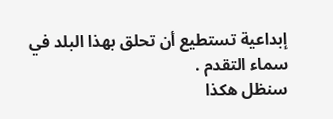إبداعية تستطيع أن تحلق بهذا البلد في سماء التقدم .
سنظل هكذا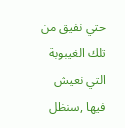حتي نفيق من تلك الغيبوبة التي نعيش فيها ,سنظل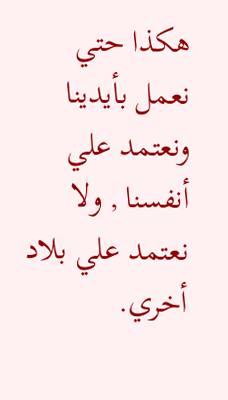هكذا حتي نعمل بأيدينا ونعتمد علي أنفسنا , ولا نعتمد علي بلاد أخري.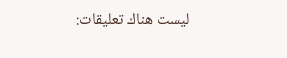ليست هناك تعليقات: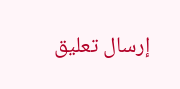إرسال تعليق